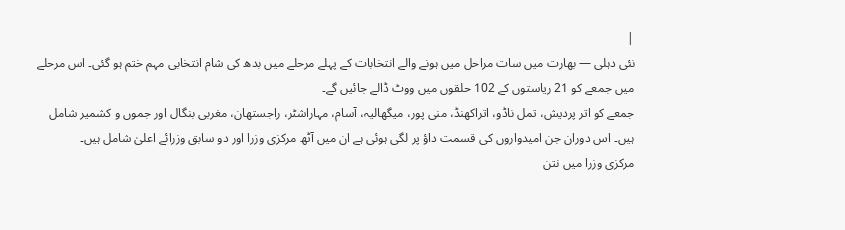|
نئی دہلی — بھارت میں سات مراحل میں ہونے والے انتخابات کے پہلے مرحلے میں بدھ کی شام انتخابی مہم ختم ہو گئی۔ اس مرحلے میں جمعے کو 21 ریاستوں کے 102 حلقوں میں ووٹ ڈالے جائیں گے۔
جمعے کو اتر پردیش، تمل ناڈو، اتراکھنڈ، منی پور، میگھالیہ، آسام، مہاراشٹر، راجستھان، مغربی بنگال اور جموں و کشمیر شامل ہیں۔ اس دوران جن امیدواروں کی قسمت داؤ پر لگی ہوئی ہے ان میں آٹھ مرکزی وزرا اور دو سابق وزرائے اعلیٰ شامل ہیں۔
مرکزی وزرا میں نتن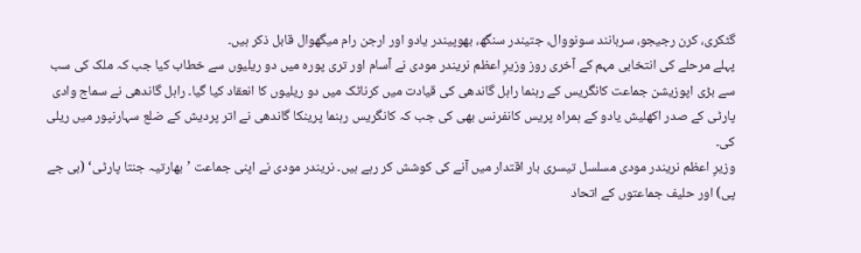گٹکری، کرن رجیجو، سربانند سونووال، جتیندر سنگھ، بھوپیندر یادو اور ارجن رام میگھوال قابل ذکر ہیں۔
پہلے مرحلے کی انتخابی مہم کے آخری روز وزیرِ اعظم نریندر مودی نے آسام اور تری پورہ میں دو ریلیوں سے خطاب کیا جب کہ ملک کی سب سے بڑی اپوزیشن جماعت کانگریس کے رہنما راہل گاندھی کی قیادت میں کرناٹک میں دو ریلیوں کا انعقاد کیا گیا۔ راہل گاندھی نے سماج وادی پارٹی کے صدر اکھلیش یادو کے ہمراہ پریس کانفرنس بھی کی جب کہ کانگریس رہنما پرینکا گاندھی نے اتر پردیش کے ضلع سہارنپور میں ریلی کی۔
وزیرِ اعظم نریندر مودی مسلسل تیسری بار اقتدار میں آنے کی کوشش کر رہے ہیں۔ نریندر مودی نے اپنی جماعت ’بھارتیہ جنتا پارٹی‘ (بی جے پی) اور حلیف جماعتوں کے اتحاد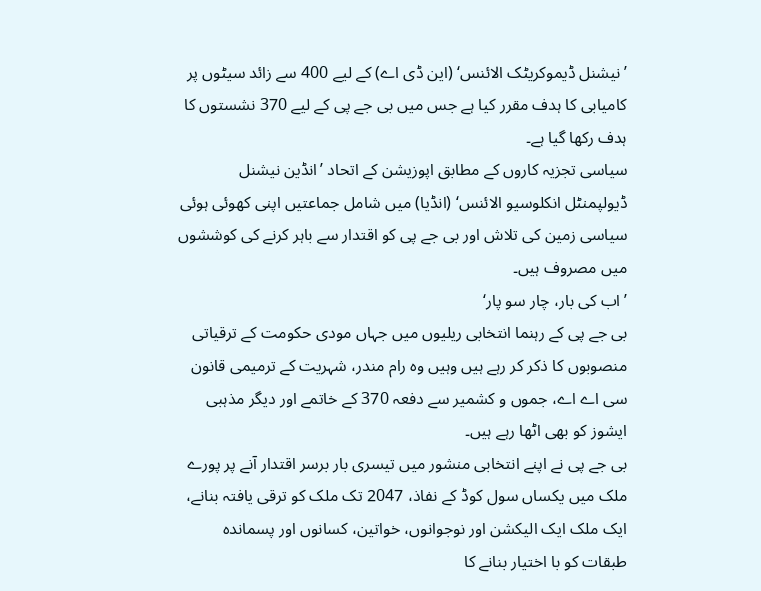’نیشنل ڈیموکریٹک الائنس‘ (این ڈی اے) کے لیے 400 سے زائد سیٹوں پر کامیابی کا ہدف مقرر کیا ہے جس میں بی جے پی کے لیے 370 نشستوں کا ہدف رکھا گیا ہے۔
سیاسی تجزیہ کاروں کے مطابق اپوزیشن کے اتحاد ’انڈین نیشنل ڈیولپمنٹل انکلوسیو الائنس‘ (انڈیا) میں شامل جماعتیں اپنی کھوئی ہوئی سیاسی زمین کی تلاش اور بی جے پی کو اقتدار سے باہر کرنے کی کوششوں میں مصروف ہیں۔
’اب کی بار، چار سو پار‘
بی جے پی کے رہنما انتخابی ریلیوں میں جہاں مودی حکومت کے ترقیاتی منصوبوں کا ذکر کر رہے ہیں وہیں وہ رام مندر، شہریت کے ترمیمی قانون سی اے اے، جموں و کشمیر سے دفعہ 370 کے خاتمے اور دیگر مذہبی ایشوز کو بھی اٹھا رہے ہیں۔
بی جے پی نے اپنے انتخابی منشور میں تیسری بار برسر اقتدار آنے پر پورے ملک میں یکساں سول کوڈ کے نفاذ، 2047 تک ملک کو ترقی یافتہ بنانے، ایک ملک ایک الیکشن اور نوجوانوں، خواتین، کسانوں اور پسماندہ طبقات کو با اختیار بنانے کا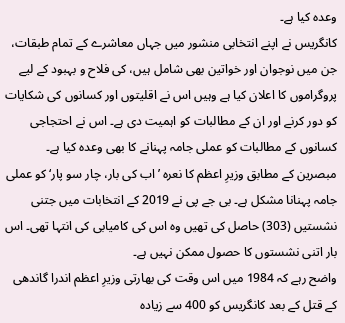وعدہ کیا ہے۔
کانگریس نے اپنے انتخابی منشور میں جہاں معاشرے کے تمام طبقات، جن میں نوجوان اور خواتین بھی شامل ہیں، کی فلاح و بہبود کے لیے پروگراموں کا اعلان کیا ہے وہیں اس نے اقلیتوں اور کسانوں کی شکایات کو دور کرنے اور ان کے مطالبات کو اہمیت دی ہے۔ اس نے احتجاجی کسانوں کے مطالبات کو عملی جامہ پہنانے کا بھی وعدہ کیا ہے۔
مبصرین کے مطابق وزیرِ اعظم کا نعرہ ’اب کی بار، چار سو پار‘ کو عملی جامہ پہنانا مشکل ہے۔ بی جے پی نے 2019 کے انتخابات میں جتنی نشستیں (303) حاصل کی تھیں وہ اس کی کامیابی کی انتہا تھی۔ اس بار اتنی نشستوں کا حصول ممکن نہیں ہے۔
واضح رہے کہ 1984 میں اس وقت کی بھارتی وزیرِ اعظم اندرا گاندھی کے قتل کے بعد کانگریس کو 400 سے زیادہ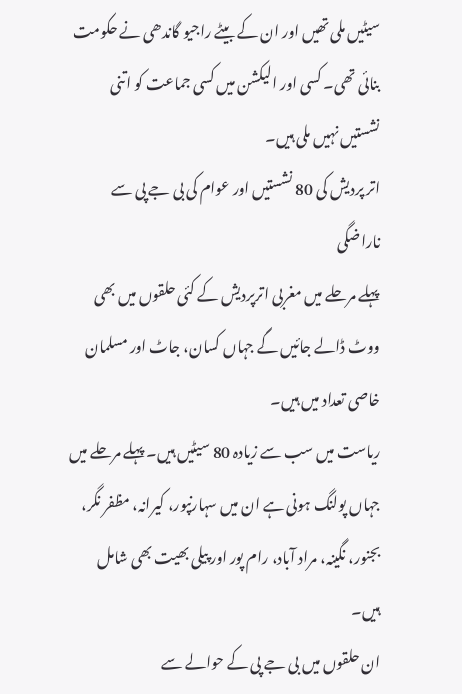سیٹیں ملی تھیں اور ان کے بیٹے راجیو گاندھی نے حکومت بنائی تھی۔ کسی اور الیکشن میں کسی جماعت کو اتنی نشستیں نہیں ملی ہیں۔
اتر پردیش کی 80 نشستیں اور عوام کی بی جے پی سے ناراضگی
پہلے مرحلے میں مغربی اترپردیش کے کئی حلقوں میں بھی ووٹ ڈالے جائیں گے جہاں کسان، جاٹ اور مسلمان خاصی تعداد میں ہیں۔
ریاست میں سب سے زیادہ 80 سیٹیں ہیں۔ پہلے مرحلے میں جہاں پولنگ ہونی ہے ان میں سہارنپور، کیرانہ، مظفر نگر، بجنور، نگینہ، مراد آباد، رام پور اور پیلی بھیت بھی شامل ہیں۔
ان حلقوں میں بی جے پی کے حوالے سے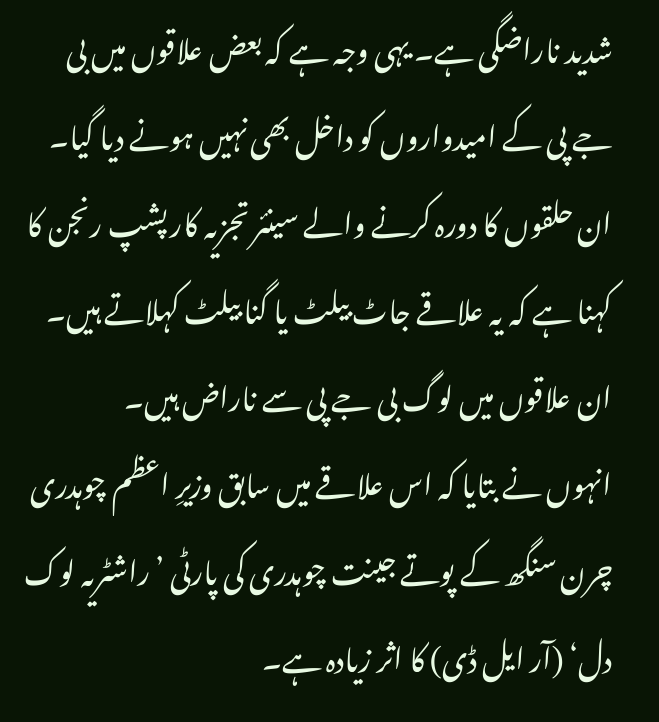شدید ناراضگی ہے۔ یہی وجہ ہے کہ بعض علاقوں میں بی جے پی کے امیدواروں کو داخل بھی نہیں ہونے دیا گیا۔
ان حلقوں کا دورہ کرنے والے سینئر تجزیہ کار پشپ رنجن کا کہنا ہے کہ یہ علاقے جاٹ بیلٹ یا گنا بیلٹ کہلاتے ہیں۔ ان علاقوں میں لوگ بی جے پی سے ناراض ہیں۔
انہوں نے بتایا کہ اس علاقے میں سابق وزیرِ اعظم چوہدری چرن سنگھ کے پوتے جینت چوہدری کی پارٹی ’راشٹریہ لوک دل‘ (آر ایل ڈی) کا اثر زیادہ ہے۔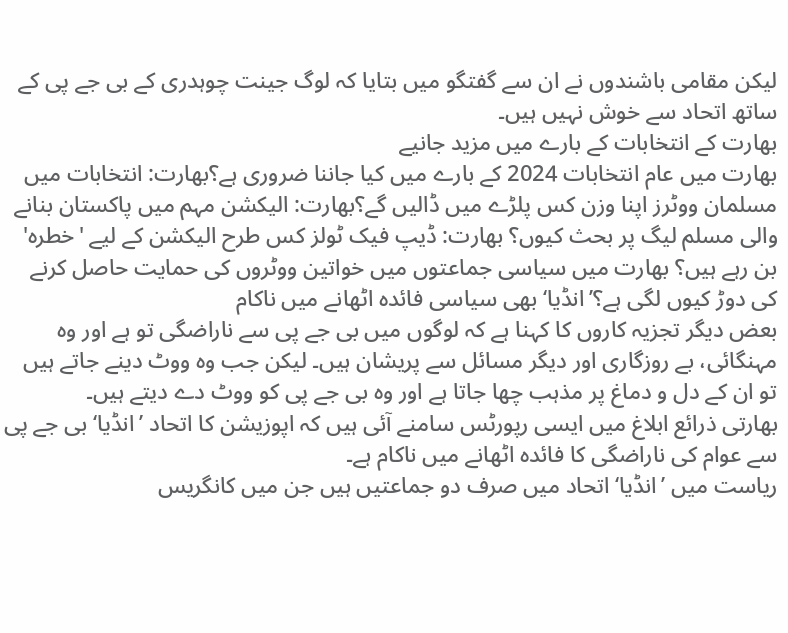لیکن مقامی باشندوں نے ان سے گفتگو میں بتایا کہ لوگ جینت چوہدری کے بی جے پی کے ساتھ اتحاد سے خوش نہیں ہیں۔
بھارت کے انتخابات کے بارے میں مزید جانیے
بھارت میں عام انتخابات 2024 کے بارے میں کیا جاننا ضروری ہے؟بھارت: انتخابات میں مسلمان ووٹرز اپنا وزن کس پلڑے میں ڈالیں گے؟بھارت: الیکشن مہم میں پاکستان بنانے والی مسلم لیگ پر بحث کیوں؟ بھارت: ڈیپ فیک ٹولز کس طرح الیکشن کے لیے 'خطرہ' بن رہے ہیں؟ بھارت میں سیاسی جماعتوں میں خواتین ووٹروں کی حمایت حاصل کرنے کی دوڑ کیوں لگی ہے؟’انڈیا‘ بھی سیاسی فائدہ اٹھانے میں ناکام
بعض دیگر تجزیہ کاروں کا کہنا ہے کہ لوگوں میں بی جے پی سے ناراضگی تو ہے اور وہ مہنگائی، بے روزگاری اور دیگر مسائل سے پریشان ہیں۔ لیکن جب وہ ووٹ دینے جاتے ہیں تو ان کے دل و دماغ پر مذہب چھا جاتا ہے اور وہ بی جے پی کو ووٹ دے دیتے ہیں۔
بھارتی ذرائع ابلاغ میں ایسی رپورٹس سامنے آئی ہیں کہ اپوزیشن کا اتحاد ’انڈیا‘ بی جے پی سے عوام کی ناراضگی کا فائدہ اٹھانے میں ناکام ہے۔
ریاست میں ’انڈیا‘ اتحاد میں صرف دو جماعتیں ہیں جن میں کانگریس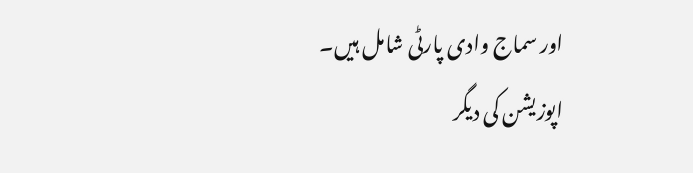اور سماج وادی پارٹی شامل ہیں۔
اپوزیشن کی دیگر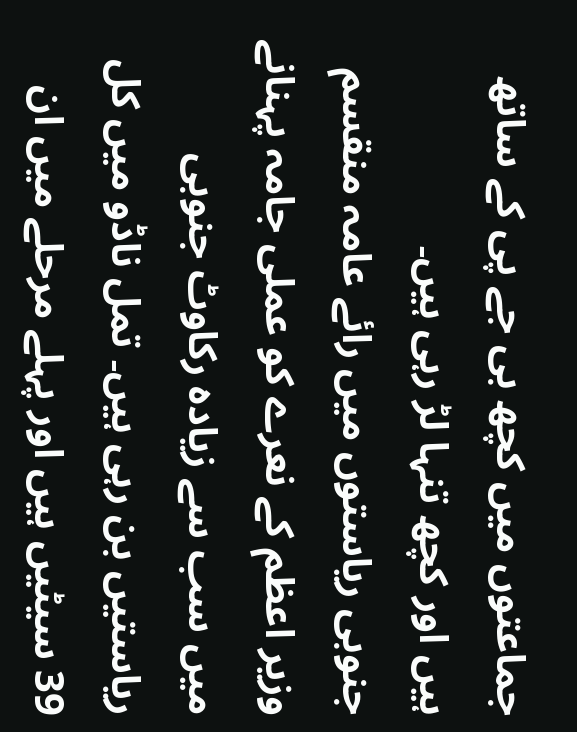جماعتوں میں کچھ بی جے پی کے ساتھ ہیں اور کچھ تنہا لڑ رہی ہیں۔
جنوبی ریاستوں میں رائے عامہ منقسم
وزیر اعظم کے نعرے کو عملی جامہ پہنانے میں سب سے زیادہ رکاوٹ جنوبی ریاستیں بن رہی ہیں۔ تمل ناڈو میں کل 39 سیٹیں ہیں اور پہلے مرحلے میں ان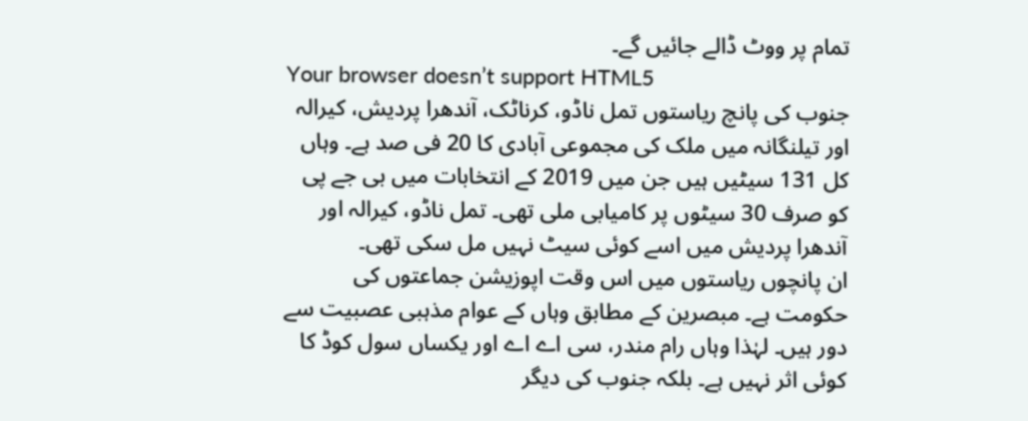تمام پر ووٹ ڈالے جائیں گے۔
Your browser doesn’t support HTML5
جنوب کی پانچ ریاستوں تمل ناڈو، کرناٹک، آندھرا پردیش، کیرالہ اور تیلنگانہ میں ملک کی مجموعی آبادی کا 20 فی صد ہے۔ وہاں کل 131 سیٹیں ہیں جن میں 2019 کے انتخابات میں بی جے پی کو صرف 30 سیٹوں پر کامیابی ملی تھی۔ تمل ناڈو، کیرالہ اور آندھرا پردیش میں اسے کوئی سیٹ نہیں مل سکی تھی۔
ان پانچوں ریاستوں میں اس وقت اپوزیشن جماعتوں کی حکومت ہے۔ مبصرین کے مطابق وہاں کے عوام مذہبی عصبیت سے دور ہیں۔ لہٰذا وہاں رام مندر، سی اے اے اور یکساں سول کوڈ کا کوئی اثر نہیں ہے۔ بلکہ جنوب کی دیگر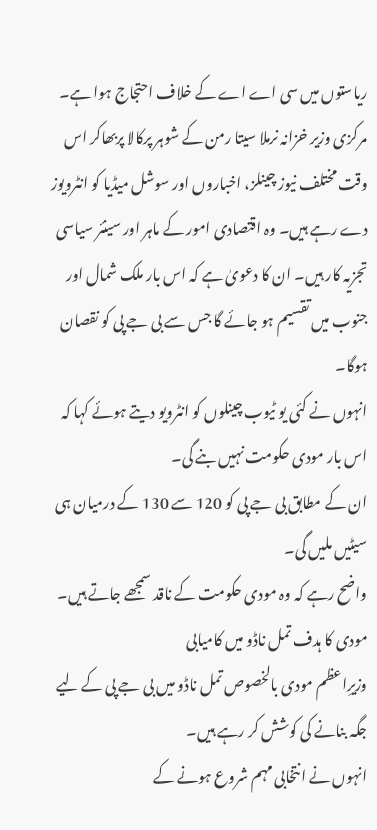ریاستوں میں سی اے اے کے خلاف احتجاج ہوا ہے۔
مرکزی وزیر خزانہ نرملا سیتا رمن کے شوہر پرکالا پربھاکر اس وقت مختلف نیوز چینلز، اخباروں اور سوشل میڈیا کو انٹرویوز دے رہے ہیں۔ وہ اقتصادی امور کے ماہر اور سینئر سیاسی تجزیہ کار ہیں۔ ان کا دعویٰ ہے کہ اس بار ملک شمال اور جنوب میں تقسیم ہو جائے گا جس سے بی جے پی کو نقصان ہوگا۔
انہوں نے کئی یو ٹیوب چینلوں کو انٹرویو دیتے ہوئے کہا کہ اس بار مودی حکومت نہیں بنے گی۔
ان کے مطابق بی جے پی کو 120 سے 130 کے درمیان ہی سیٹیں ملیں گی۔
واضح رہے کہ وہ مودی حکومت کے ناقد سمجھے جاتے ہیں۔
مودی کا ہدف تمل ناڈو میں کامیابی
وزیرِاعظم مودی بالخصوص تمل ناڈو میں بی جے پی کے لیے جگہ بنانے کی کوشش کر رہے ہیں۔
انہوں نے انتخابی مہم شروع ہونے کے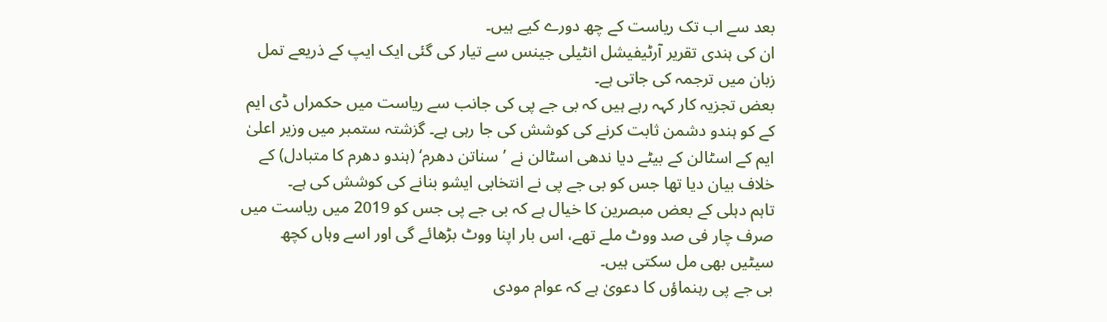بعد سے اب تک ریاست کے چھ دورے کیے ہیں۔
ان کی ہندی تقریر آرٹیفیشل انٹیلی جینس سے تیار کی گئی ایک ایپ کے ذریعے تمل زبان میں ترجمہ کی جاتی ہے۔
بعض تجزیہ کار کہہ رہے ہیں کہ بی جے پی کی جانب سے ریاست میں حکمراں ڈی ایم کے کو ہندو دشمن ثابت کرنے کی کوشش کی جا رہی ہے۔ گزشتہ ستمبر میں وزیر اعلیٰ ایم کے اسٹالن کے بیٹے دیا ندھی اسٹالن نے ’سناتن دھرم‘ (ہندو دھرم کا متبادل) کے خلاف بیان دیا تھا جس کو بی جے پی نے انتخابی ایشو بنانے کی کوشش کی ہے۔
تاہم دہلی کے بعض مبصرین کا خیال ہے کہ بی جے پی جس کو 2019 میں ریاست میں صرف چار فی صد ووٹ ملے تھے، اس بار اپنا ووٹ بڑھائے گی اور اسے وہاں کچھ سیٹیں بھی مل سکتی ہیں۔
بی جے پی رہنماؤں کا دعویٰ ہے کہ عوام مودی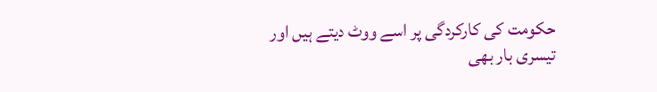حکومت کی کارکردگی پر اسے ووٹ دیتے ہیں اور تیسری بار بھی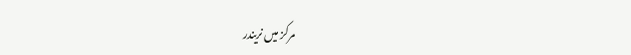مرکز میں نریندر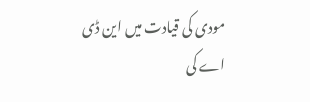مودی کی قیادت میں این ڈی اے کی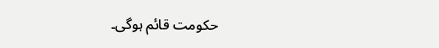حکومت قائم ہوگی۔